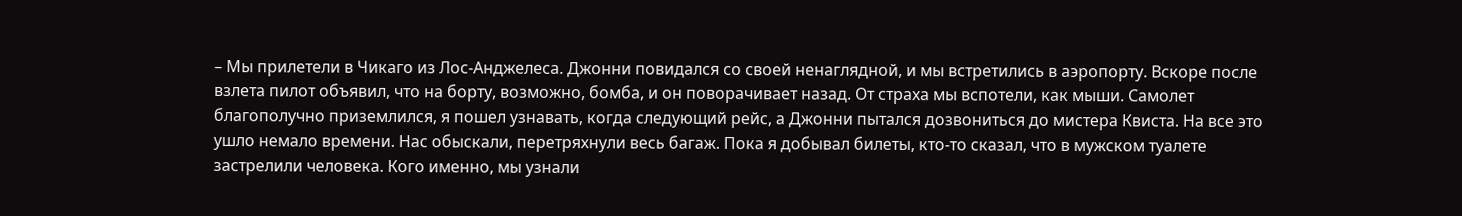– Мы прилетели в Чикаго из Лос-Анджелеса. Джонни повидался со своей ненаглядной, и мы встретились в аэропорту. Вскоре после взлета пилот объявил, что на борту, возможно, бомба, и он поворачивает назад. От страха мы вспотели, как мыши. Самолет благополучно приземлился, я пошел узнавать, когда следующий рейс, а Джонни пытался дозвониться до мистера Квиста. На все это ушло немало времени. Нас обыскали, перетряхнули весь багаж. Пока я добывал билеты, кто-то сказал, что в мужском туалете застрелили человека. Кого именно, мы узнали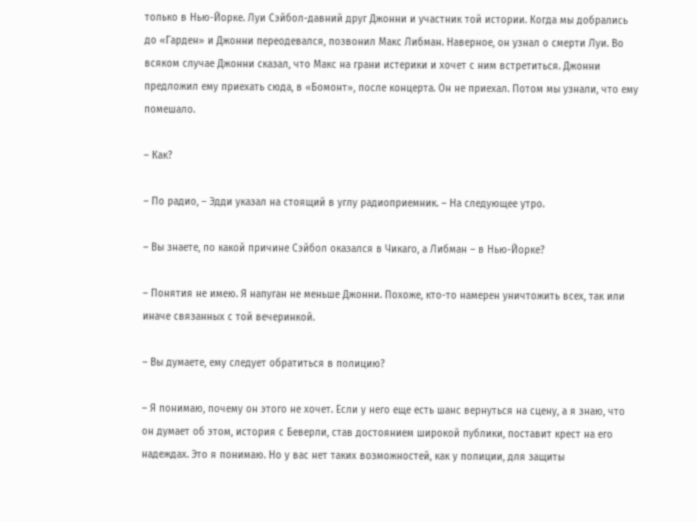только в Нью-Йорке. Луи Сэйбол-давний друг Джонни и участник той истории. Когда мы добрались до «Гарден» и Джонни переодевался, позвонил Макс Либман. Наверное, он узнал о смерти Луи. Во всяком случае Джонни сказал, что Макс на грани истерики и хочет с ним встретиться. Джонни предложил ему приехать сюда, в «Бомонт», после концерта. Он не приехал. Потом мы узнали, что ему помешало.

– Как?

– По радио, – Эдди указал на стоящий в углу радиоприемник. – На следующее утро.

– Вы знаете, по какой причине Сэйбол оказался в Чикаго, а Либман – в Нью-Йорке?

– Понятия не имею. Я напуган не меньше Джонни. Похоже, кто-то намерен уничтожить всех, так или иначе связанных с той вечеринкой.

– Вы думаете, ему следует обратиться в полицию?

– Я понимаю, почему он этого не хочет. Если у него еще есть шанс вернуться на сцену, а я знаю, что он думает об этом, история с Беверли, став достоянием широкой публики, поставит крест на его надеждах. Это я понимаю. Но у вас нет таких возможностей, как у полиции, для защиты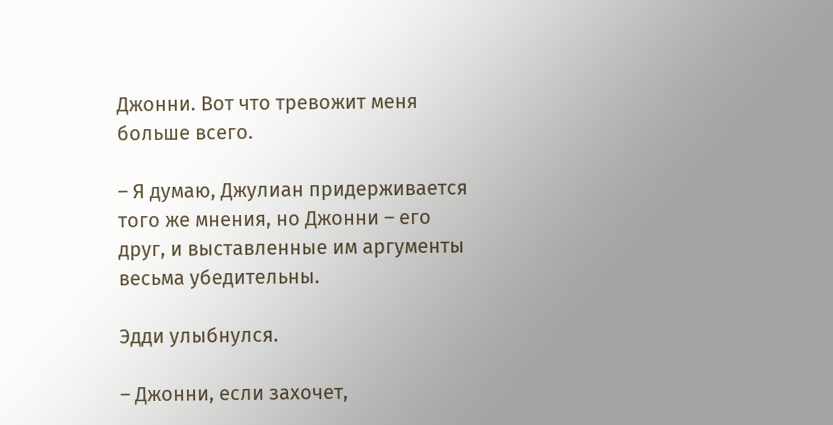Джонни. Вот что тревожит меня больше всего.

– Я думаю, Джулиан придерживается того же мнения, но Джонни – его друг, и выставленные им аргументы весьма убедительны.

Эдди улыбнулся.

– Джонни, если захочет,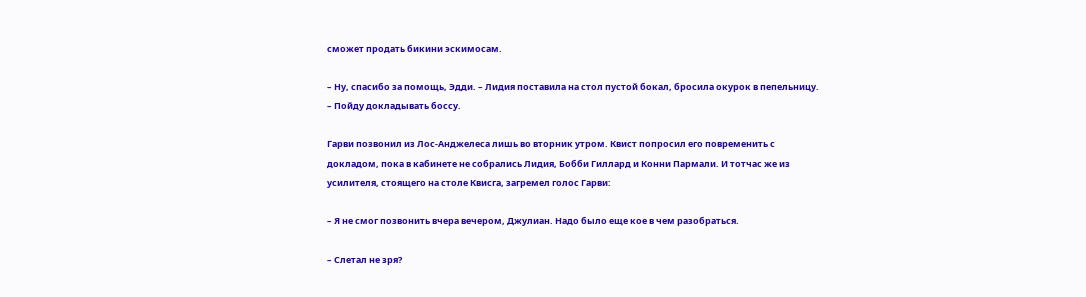сможет продать бикини эскимосам.

– Ну, спасибо за помощь, Эдди. – Лидия поставила на стол пустой бокал, бросила окурок в пепельницу. – Пойду докладывать боссу.

Гарви позвонил из Лос-Анджелеса лишь во вторник утром. Квист попросил его повременить с докладом, пока в кабинете не собрались Лидия, Бобби Гиллард и Конни Пармали. И тотчас же из усилителя, стоящего на столе Квисга, загремел голос Гарви:

– Я не смог позвонить вчера вечером, Джулиан. Надо было еще кое в чем разобраться.

– Слетал не зря?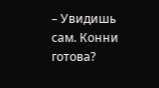– Увидишь сам. Конни готова?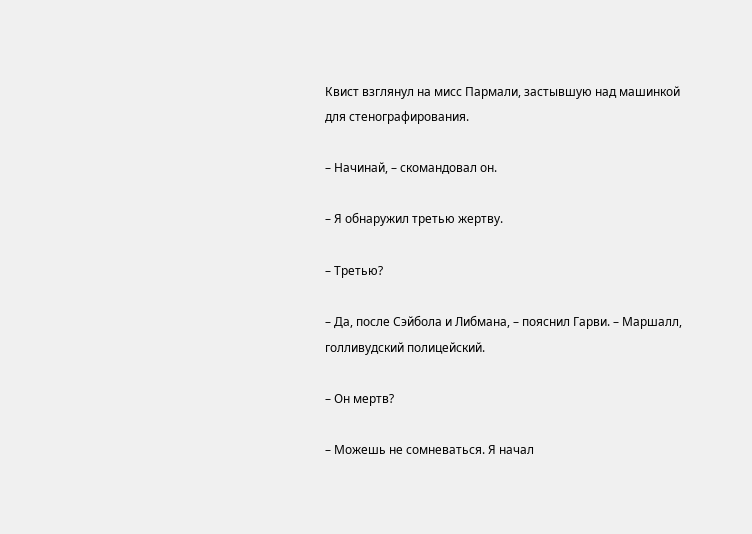Квист взглянул на мисс Пармали, застывшую над машинкой для стенографирования.

– Начинай, – скомандовал он.

– Я обнаружил третью жертву.

– Третью?

– Да, после Сэйбола и Либмана, – пояснил Гарви. – Маршалл, голливудский полицейский.

– Он мертв?

– Можешь не сомневаться. Я начал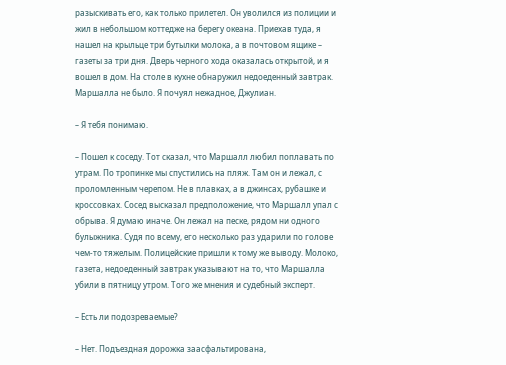разыскивать его, как только прилетел. Он уволился из полиции и жил в небольшом коттедже на берегу океана. Приехав туда, я нашел на крыльце три бутылки молока, а в почтовом ящике – газеты за три дня. Дверь черного хода оказалась открытой, и я вошел в дом. На столе в кухне обнаружил недоеденный завтрак. Маршалла не было. Я почуял нежадное, Джулиан.

– Я тебя понимаю.

– Пошел к соседу. Тот сказал, что Маршалл любил поплавать по утрам. По тропинке мы спустились на пляж. Там он и лежал, с проломленным черепом. Не в плавках, а в джинсах, рубашке и кроссовках. Сосед высказал предположение, что Маршалл упал с обрыва. Я думаю иначе. Он лежал на песке, рядом ни одного булыжника. Судя по всему, его несколько раз ударили по голове чем-то тяжелым. Полицейские пришли к тому же выводу. Молоко, газета, недоеденный завтрак указывают на то, что Маршалла убили в пятницу утром. Того же мнения и судебный эксперт.

– Есть ли подозреваемые?

– Нет. Подъездная дорожка заасфальтирована,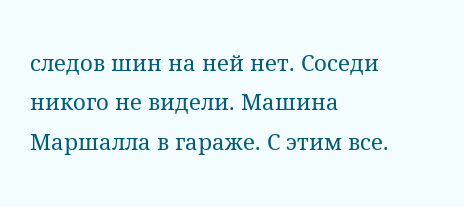следов шин на ней нет. Соседи никого не видели. Машина Маршалла в гараже. С этим все.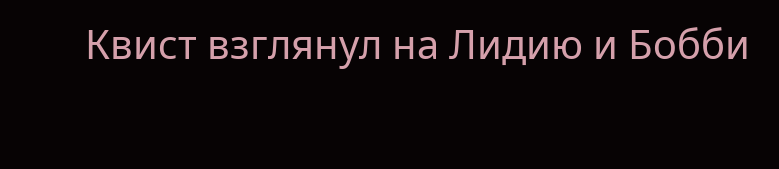Квист взглянул на Лидию и Бобби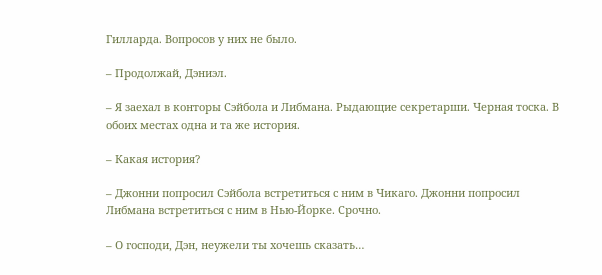Гилларда. Вопросов у них не было.

– Продолжай, Дэниэл.

– Я заехал в конторы Сэйбола и Либмана. Рыдающие секретарши. Черная тоска. В обоих местах одна и та же история.

– Какая история?

– Джонни попросил Сэйбола встретиться с ним в Чикаго. Джонни попросил Либмана встретиться с ним в Нью-Йорке. Срочно.

– О господи, Дэн, неужели ты хочешь сказать…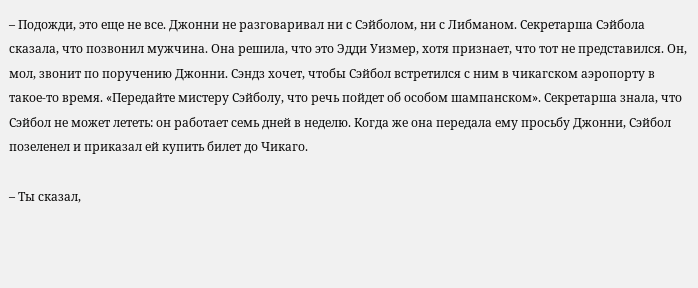– Подожди, это еще не все. Джонни не разговаривал ни с Сэйболом, ни с Либманом. Секретарша Сэйбола сказала, что позвонил мужчина. Она решила, что это Эдди Уизмер, хотя признает, что тот не представился. Он, мол, звонит по поручению Джонни. Сэндз хочет, чтобы Сэйбол встретился с ним в чикагском аэропорту в такое-то время. «Передайте мистеру Сэйболу, что речь пойдет об особом шампанском». Секретарша знала, что Сэйбол не может лететь: он работает семь дней в неделю. Когда же она передала ему просьбу Джонни, Сэйбол позеленел и приказал ей купить билет до Чикаго.

– Ты сказал,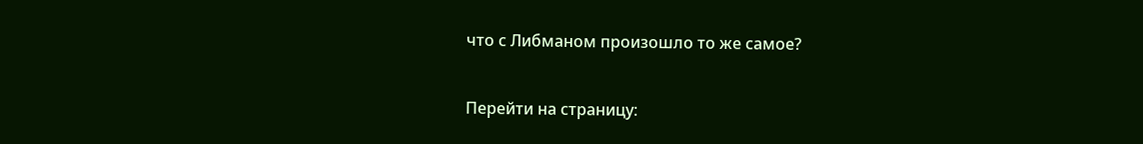что с Либманом произошло то же самое?

Перейти на страницу: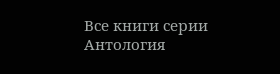Все книги серии Антология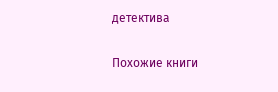детектива

Похожие книги